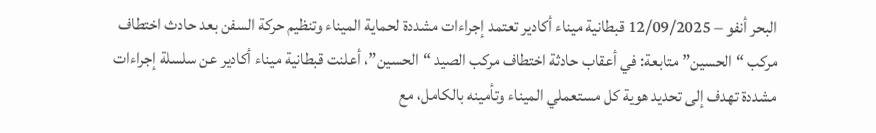البحر أنفو – 12/09/2025 قبطانية ميناء أكادير تعتمد إجراءات مشددة لحماية الميناء وتنظيم حركة السفن بعد حادث اختطاف مركب “الحسين” متابعة: في أعقاب حادثة اختطاف مركب الصيد “الحسين”، أعلنت قبطانية ميناء أكادير عن سلسلة إجراءات مشددة تهدف إلى تحديد هوية كل مستعملي الميناء وتأمينه بالكامل، مع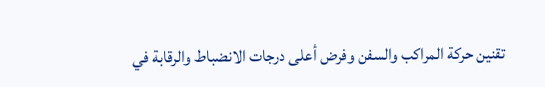تقنين حركة المراكب والسفن وفرض أعلى درجات الانضباط والرقابة في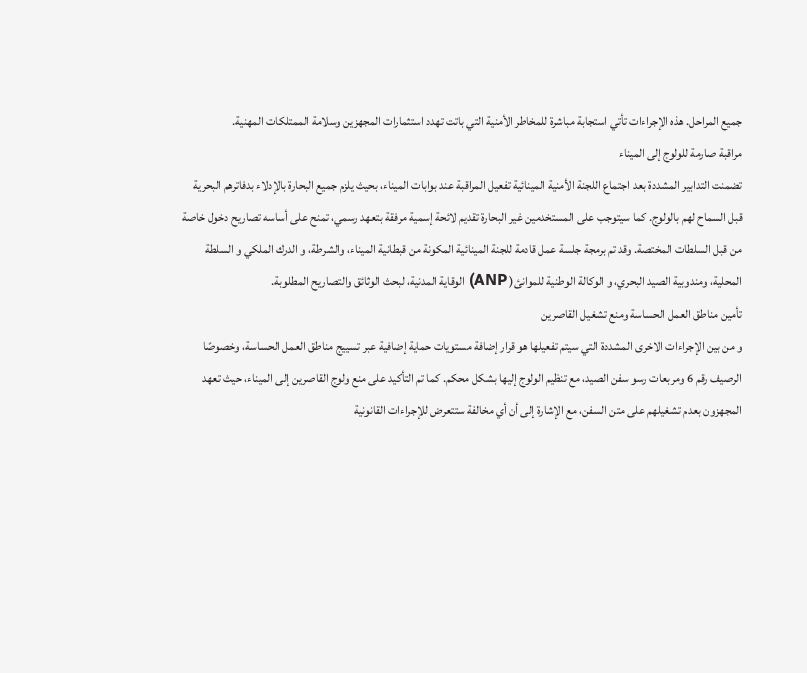جميع المراحل. هذه الإجراءات تأتي استجابة مباشرة للمخاطر الأمنية التي باتت تهدد استثمارات المجهزين وسلامة الممتلكات المهنية.
مراقبة صارمة للولوج إلى الميناء
تضمنت التدابير المشددة بعد اجتماع اللجنة الأمنية المينائية تفعيل المراقبة عند بوابات الميناء، بحيث يلزم جميع البحارة بالإدلاء بدفاترهم البحرية قبل السماح لهم بالولوج. كما سيتوجب على المستخدمين غير البحارة تقديم لائحة إسمية مرفقة بتعهد رسمي، تمنح على أساسه تصاريح دخول خاصة من قبل السلطات المختصة. وقد تم برمجة جلسة عمل قادمة للجنة المينائية المكونة من قبطانية الميناء، والشرطة، و الدرك الملكي و السلطة المحلية، ومندوبية الصيد البحري، و الوكالة الوطنية للموانئ( ANP) الوقاية المدنية، لبحث الوثائق والتصاريح المطلوبة.
تأمين مناطق العمل الحساسة ومنع تشغيل القاصرين
و من بين الإجراءات الاخرى المشددة التي سيتم تفعيلها هو قرار إضافة مستويات حماية إضافية عبر تسييج مناطق العمل الحساسة، وخصوصًا الرصيف رقم 6 ومربعات رسو سفن الصيد، مع تنظيم الولوج إليها بشكل محكم. كما تم التأكيد على منع ولوج القاصرين إلى الميناء، حيث تعهد المجهزون بعدم تشغيلهم على متن السفن، مع الإشارة إلى أن أي مخالفة ستتعرض للإجراءات القانونية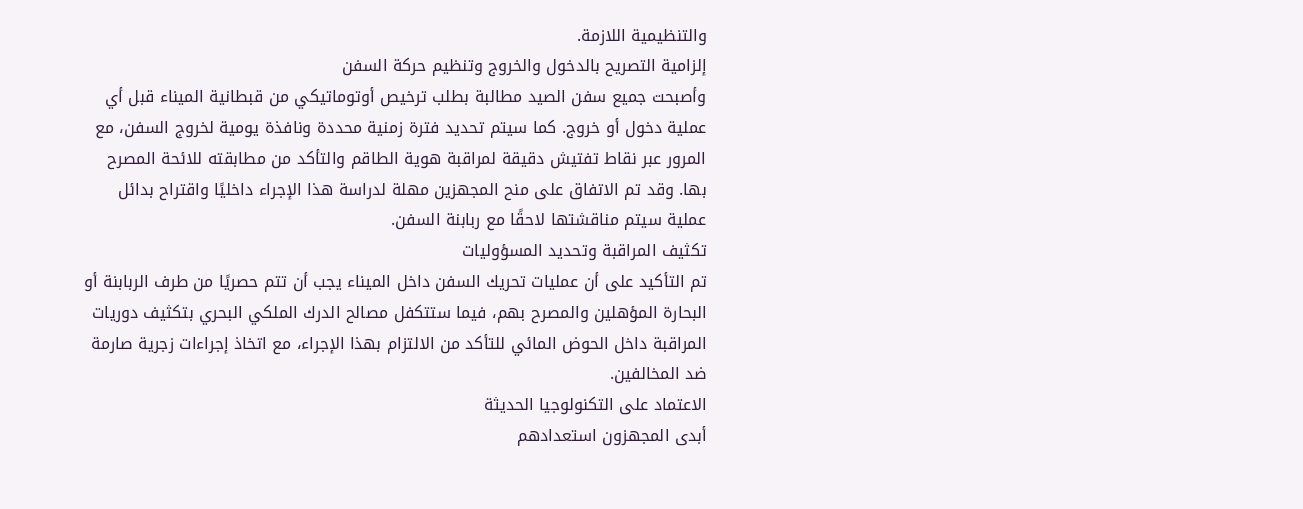والتنظيمية اللازمة.
إلزامية التصريح بالدخول والخروج وتنظيم حركة السفن
وأصبحت جميع سفن الصيد مطالبة بطلب ترخيص أوتوماتيكي من قبطانية الميناء قبل أي عملية دخول أو خروج. كما سيتم تحديد فترة زمنية محددة ونافذة يومية لخروج السفن، مع المرور عبر نقاط تفتيش دقيقة لمراقبة هوية الطاقم والتأكد من مطابقته للائحة المصرح بها. وقد تم الاتفاق على منح المجهزين مهلة لدراسة هذا الإجراء داخليًا واقتراح بدائل عملية سيتم مناقشتها لاحقًا مع ربابنة السفن.
تكثيف المراقبة وتحديد المسؤوليات
تم التأكيد على أن عمليات تحريك السفن داخل الميناء يجب أن تتم حصريًا من طرف الربابنة أو البحارة المؤهلين والمصرح بهم، فيما ستتكفل مصالح الدرك الملكي البحري بتكثيف دوريات المراقبة داخل الحوض المائي للتأكد من الالتزام بهذا الإجراء، مع اتخاذ إجراءات زجرية صارمة ضد المخالفين.
الاعتماد على التكنولوجيا الحديثة
أبدى المجهزون استعدادهم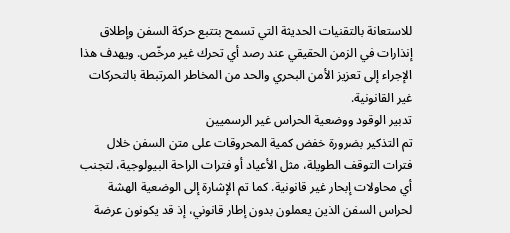للاستعانة بالتقنيات الحديثة التي تسمح بتتبع حركة السفن وإطلاق إنذارات في الزمن الحقيقي عند رصد أي تحرك غير مرخّص. ويهدف هذا الإجراء إلى تعزيز الأمن البحري والحد من المخاطر المرتبطة بالتحركات غير القانونية.
تدبير الوقود ووضعية الحراس غير الرسميين
تم التذكير بضرورة خفض كمية المحروقات على متن السفن خلال فترات التوقف الطويلة، مثل الأعياد أو فترات الراحة البيولوجية، لتجنب أي محاولات إبحار غير قانونية. كما تم الإشارة إلى الوضعية الهشة لحراس السفن الذين يعملون بدون إطار قانوني، إذ قد يكونون عرضة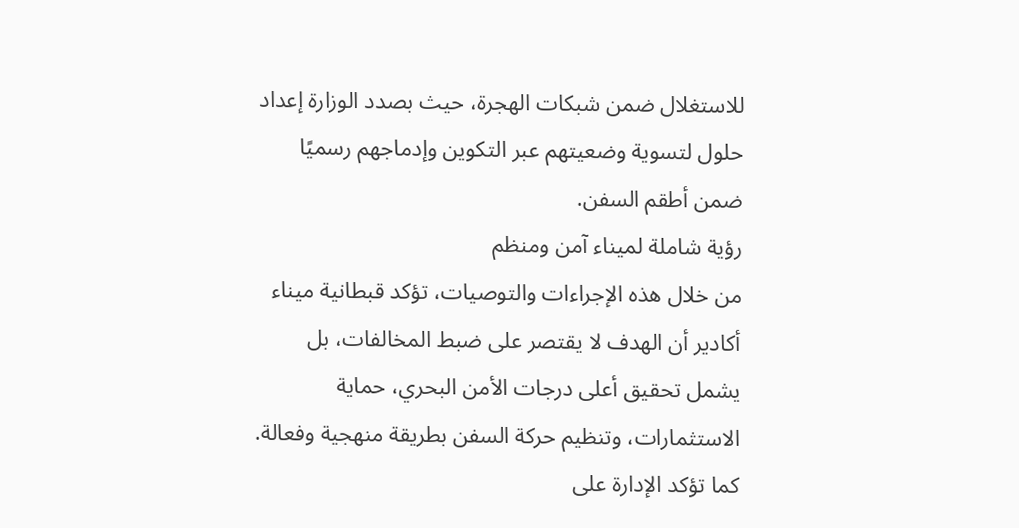للاستغلال ضمن شبكات الهجرة، حيث بصدد الوزارة إعداد حلول لتسوية وضعيتهم عبر التكوين وإدماجهم رسميًا ضمن أطقم السفن.
رؤية شاملة لميناء آمن ومنظم
من خلال هذه الإجراءات والتوصيات، تؤكد قبطانية ميناء أكادير أن الهدف لا يقتصر على ضبط المخالفات، بل يشمل تحقيق أعلى درجات الأمن البحري، حماية الاستثمارات، وتنظيم حركة السفن بطريقة منهجية وفعالة. كما تؤكد الإدارة على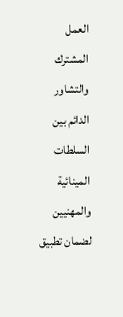العمل المشترك والتشاور الدائم بين السلطات المينائية والمهنيين لضمان تطبيق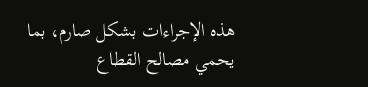هذه الإجراءات بشكل صارم، بما يحمي مصالح القطاع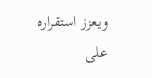ويعزز استقراره على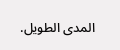المدى الطويل.